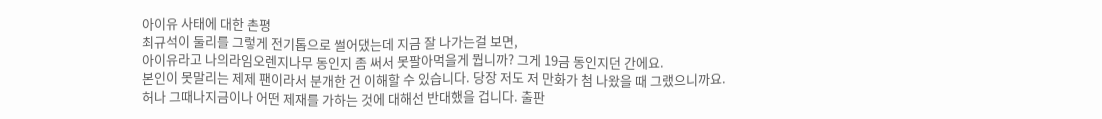아이유 사태에 대한 촌평
최규석이 둘리를 그렇게 전기톱으로 썰어댔는데 지금 잘 나가는걸 보면,
아이유라고 나의라임오렌지나무 동인지 좀 써서 못팔아먹을게 뭡니까? 그게 19금 동인지던 간에요.
본인이 못말리는 제제 팬이라서 분개한 건 이해할 수 있습니다. 당장 저도 저 만화가 첨 나왔을 때 그랬으니까요.
허나 그때나지금이나 어떤 제재를 가하는 것에 대해선 반대했을 겁니다. 출판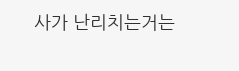사가 난리치는거는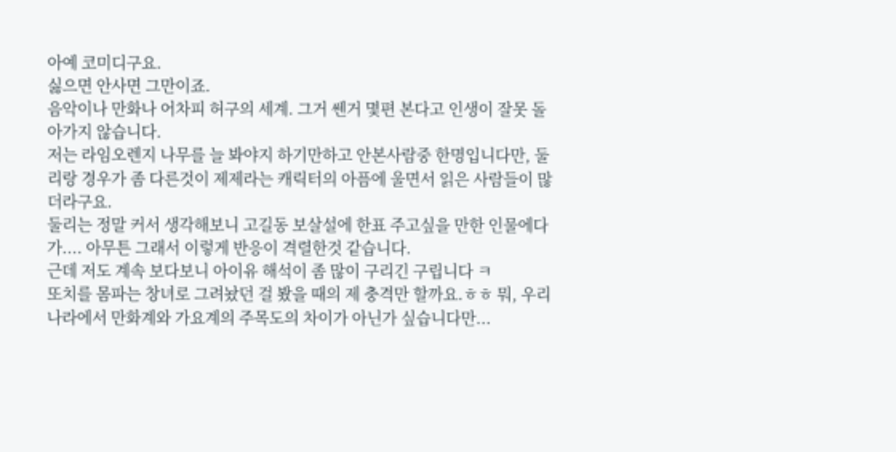아예 코미디구요.
싫으면 안사면 그만이죠.
음악이나 만화나 어차피 허구의 세계. 그거 쎈거 몇편 본다고 인생이 잘못 돌아가지 않습니다.
저는 라임오렌지 나무를 늘 봐야지 하기만하고 안본사람중 한명입니다만, 둘리랑 경우가 좀 다른것이 제제라는 캐릭터의 아픔에 울면서 읽은 사람들이 많더라구요.
둘리는 정말 커서 생각해보니 고길동 보살설에 한표 주고싶을 만한 인물에다가.... 아무튼 그래서 이렇게 반응이 격렬한것 같습니다.
근데 저도 계속 보다보니 아이유 해석이 좀 많이 구리긴 구립니다 ㅋ
또치를 몸파는 창녀로 그려놨던 걸 봤을 때의 제 충격만 할까요.ㅎㅎ 뭐, 우리나라에서 만화계와 가요계의 주목도의 차이가 아닌가 싶습니다만...